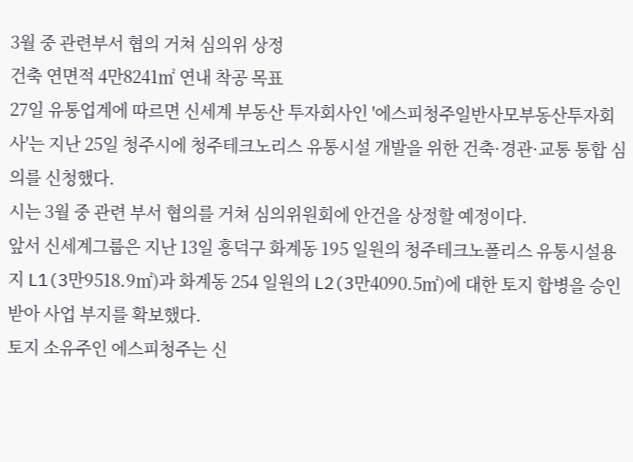3월 중 관련부서 협의 거쳐 심의위 상정
건축 연면적 4만8241㎡ 연내 착공 목표
27일 유통업계에 따르면 신세계 부동산 투자회사인 '에스피청주일반사모부동산투자회사'는 지난 25일 청주시에 청주테크노리스 유통시설 개발을 위한 건축·경관·교통 통합 심의를 신청했다.
시는 3월 중 관련 부서 협의를 거쳐 심의위원회에 안건을 상정할 예정이다.
앞서 신세계그룹은 지난 13일 흥덕구 화계동 195 일원의 청주테크노폴리스 유통시설용지 L1(3만9518.9㎡)과 화계동 254 일원의 L2(3만4090.5㎡)에 대한 토지 합병을 승인 받아 사업 부지를 확보했다.
토지 소유주인 에스피청주는 신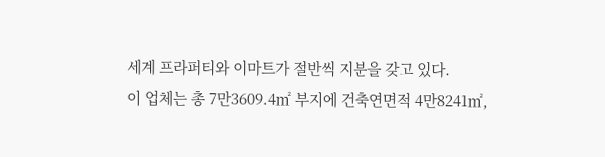세계 프라퍼티와 이마트가 절반씩 지분을 갖고 있다.
이 업체는 총 7만3609.4㎡ 부지에 건축연면적 4만8241㎡,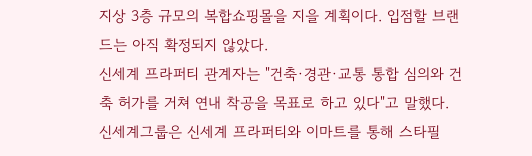지상 3층 규모의 복합쇼핑몰을 지을 계획이다. 입점할 브랜드는 아직 확정되지 않았다.
신세계 프라퍼티 관계자는 "건축·경관·교통 통합 심의와 건축 허가를 거쳐 연내 착공을 목표로 하고 있다"고 말했다.
신세계그룹은 신세계 프라퍼티와 이마트를 통해 스타필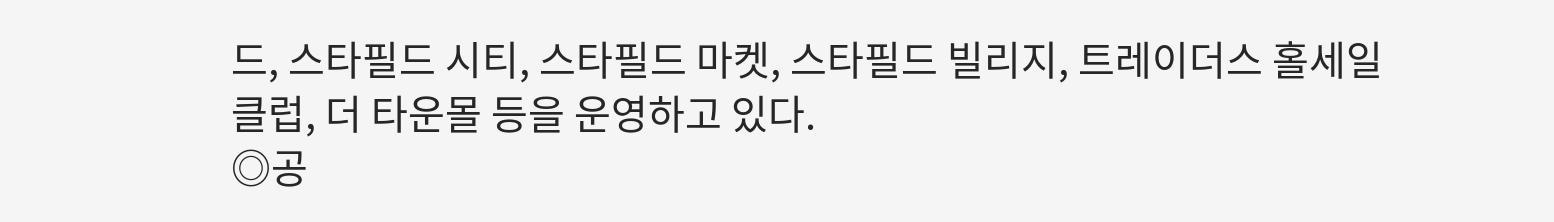드, 스타필드 시티, 스타필드 마켓, 스타필드 빌리지, 트레이더스 홀세일 클럽, 더 타운몰 등을 운영하고 있다.
◎공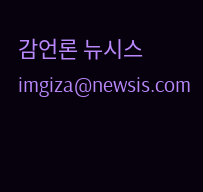감언론 뉴시스 imgiza@newsis.com